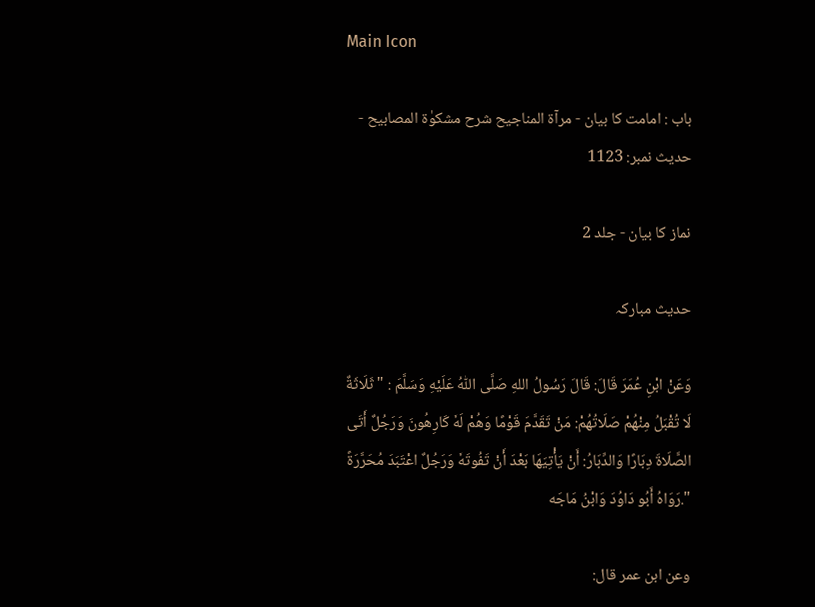Main Icon

باب : امامت کا بیان - مرآۃ المناجیح شرح مشکوٰۃ المصابیح - حدیث نمبر: 1123

نماز کا بیان - جلد 2

حدیث مبارکہ

وَعَنْ ابْنِ عُمَرَ قَالَ: قَالَ رَسُولُ اللهِ صَلَّى اللّٰهُ عَلَيْهِ وَسَلَّمَ : " ثَلَاثَةٌ لَا تُقْبَلُ مِنْهُمْ صَلَاتُهُمْ: مَنْ تَقَدَّمَ قَوْمًا وَهُمْ لَهٗ كَارِهُونَ وَرَجُلٌ أَتَى الصَّلَاةَ دِبَارًا وَالدِّبَارُ: أَنْ يَأْتِيَهَا بَعْدَ أَنْ تَفُوتَهٗ وَرَجُلٌ اعْتَبَدَ مُحَرَّرَةً ".رَوَاهُ أَبُو دَاوُدَ وَابْنُ مَاجَه

وعن ابن عمر قال: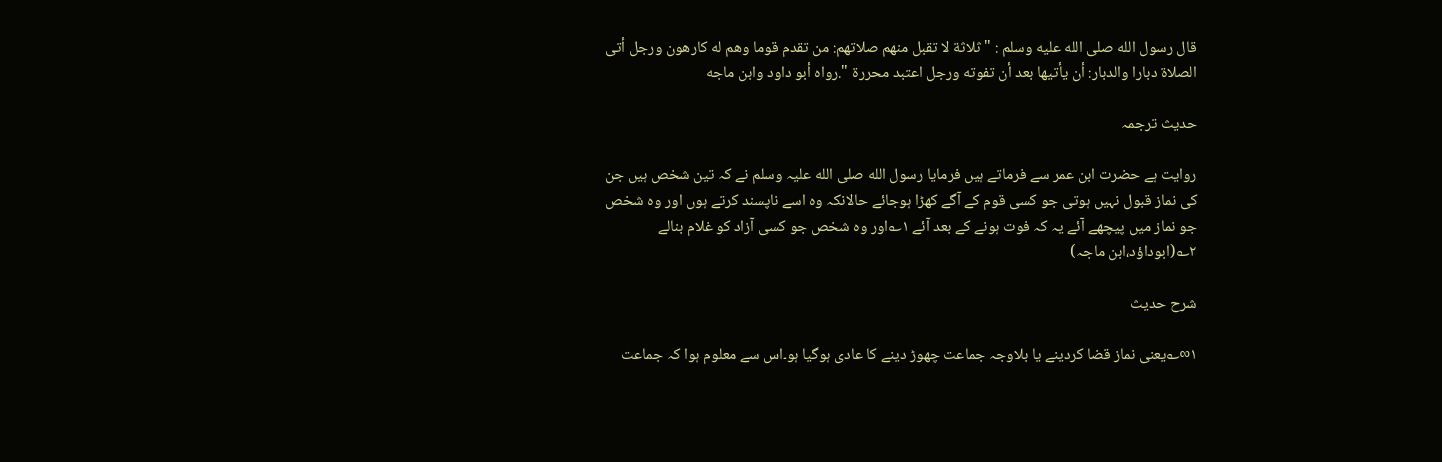قال رسول الله صلى الله عليه وسلم : " ثلاثة لا تقبل منهم صلاتهم: من تقدم قوما وهم له كارهون ورجل أتى الصلاة دبارا والدبار: أن يأتيها بعد أن تفوته ورجل اعتبد محررة ".رواه أبو داود وابن ماجه

حدیث ترجمہ

روایت ہے حضرت ابن عمر سے فرماتے ہیں فرمایا رسول الله صلی الله علیہ وسلم نے کہ تین شخص ہیں جن کی نماز قبول نہیں ہوتی جو کسی قوم کے آگے کھڑا ہوجائے حالانکہ وہ اسے ناپسند کرتے ہوں اور وہ شخص جو نماز میں پیچھے آئے یہ کہ فوت ہونے کے بعد آئے ۱؎اور وہ شخص جو کسی آزاد کو غلام بنالے ۲؎(ابوداؤد،ابن ماجہ)

شرح حدیث

۱∞؎یعنی نماز قضا کردینے یا بلاوجہ جماعت چھوڑ دینے کا عادی ہوگیا ہو۔اس سے معلوم ہوا کہ جماعت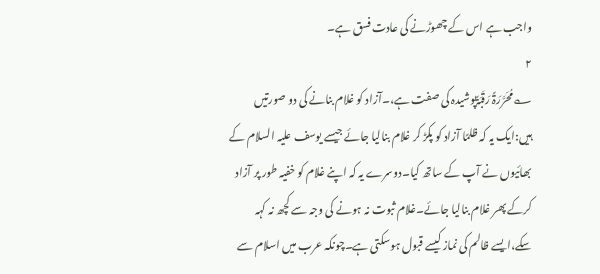واجب ہے اس کے چھوڑنے کی عادت فسق ہے۔
۲
؎مُحَرَّرَۃً رَقَبَۃًپوشیدہ کی صفت ہے،۔آزاد کو غلام بنانے کی دو صورتیں ہیں:ایک یہ کہ ظلمًا آزاد کو پکڑ کر غلام بنالیا جائے جیسے یوسف علیہ السلام کے بھائیوں نے آپ کے ساتھ کیا۔دوسرے یہ کہ اپنے غلام کو خفیہ طور پر آزاد کرکے پھر غلام بنالیا جائے۔غلام ثبوت نہ ہونے کی وجہ سے کچھ نہ کہہ سکے،ایسے ظالم کی نماز کیسے قبول ہوسکتی ہے۔چونکہ عرب میں اسلام سے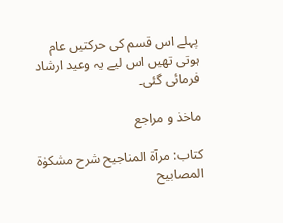پہلے اس قسم کی حرکتیں عام ہوتی تھیں اس لیے یہ وعید ارشاد فرمائی گئی۔

ماخذ و مراجع

کتاب: مرآۃ المناجیح شرح مشکوٰۃ المصابیح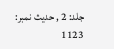جلد: 2 , حدیث نمبر: 1123